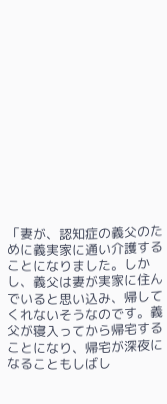「妻が、認知症の義父のために義実家に通い介護することになりました。しかし、義父は妻が実家に住んでいると思い込み、帰してくれないそうなのです。義父が寝入ってから帰宅することになり、帰宅が深夜になることもしばし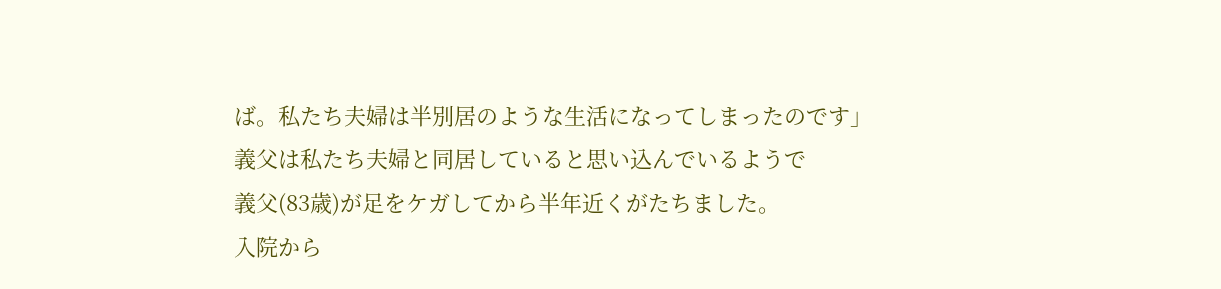ば。私たち夫婦は半別居のような生活になってしまったのです」
義父は私たち夫婦と同居していると思い込んでいるようで
義父(83歳)が足をケガしてから半年近くがたちました。
入院から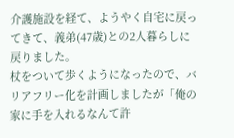介護施設を経て、ようやく自宅に戻ってきて、義弟(47歳)との2人暮らしに戻りました。
杖をついて歩くようになったので、バリアフリー化を計画しましたが「俺の家に手を入れるなんて許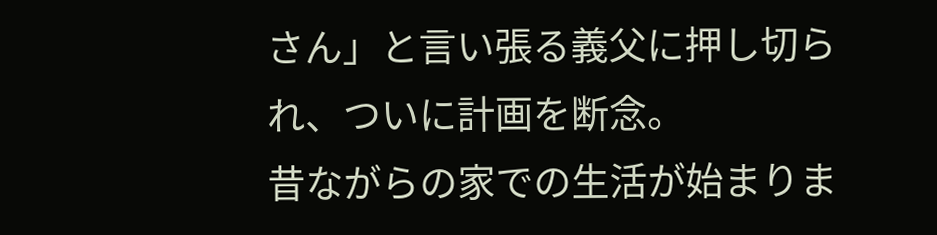さん」と言い張る義父に押し切られ、ついに計画を断念。
昔ながらの家での生活が始まりま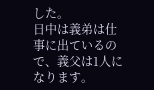した。
日中は義弟は仕事に出ているので、義父は1人になります。